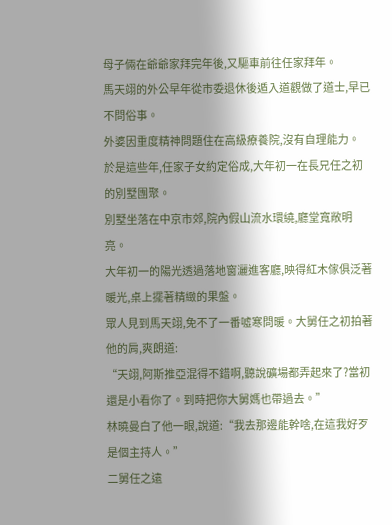母子倆在爺爺家拜完年後,又驅車前往任家拜年。
馬天翊的外公早年從市委退休後遁入道觀做了道士,早已不問俗事。
外婆因重度精神問題住在高級療養院,沒有自理能力。
於是這些年,任家子女約定俗成,大年初一在長兄任之初的別墅團聚。
別墅坐落在中京市郊,院內假山流水環繞,廳堂寬敞明亮。
大年初一的陽光透過落地窗灑進客廳,映得紅木傢俱泛著暖光,桌上擺著精緻的果盤。
眾人見到馬天翊,免不了一番噓寒問暖。大舅任之初拍著他的肩,爽朗道:
“天翊,阿斯推亞混得不錯啊,聽說礦場都弄起來了?當初還是小看你了。到時把你大舅媽也帶過去。”
林曉曼白了他一眼,說道:“我去那邊能幹啥,在這我好歹是個主持人。”
二舅任之遠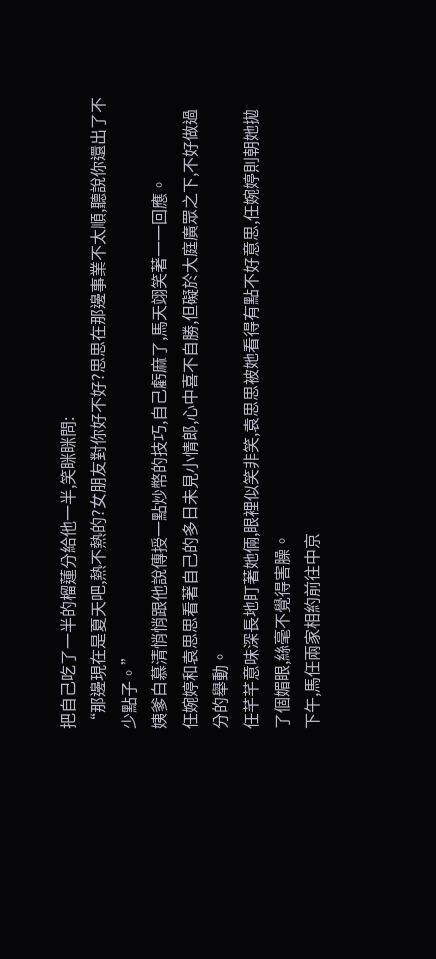把自己吃了一半的榴蓮分給他一半,笑眯眯問:
“那邊現在是夏天吧,熱不熱的?女朋友對你好不好?思思在那邊事業不太順,聽說你還出了不少點子。”
姨爹白慕清悄悄跟他說傳授一點炒幣的技巧,自己虧麻了,馬天翊笑著一一回應。
任婉婷和袁思思看著自己的多日未見小情郎,心中喜不自勝,但礙於大庭廣眾之下,不好做過分的舉動。
任芊芊意味深長地盯著她倆,眼裡似笑非笑,袁思思被她看得有點不好意思,任婉婷則朝她拋了個媚眼,絲毫不覺得害臊。
下午,馬任兩家相約前往中京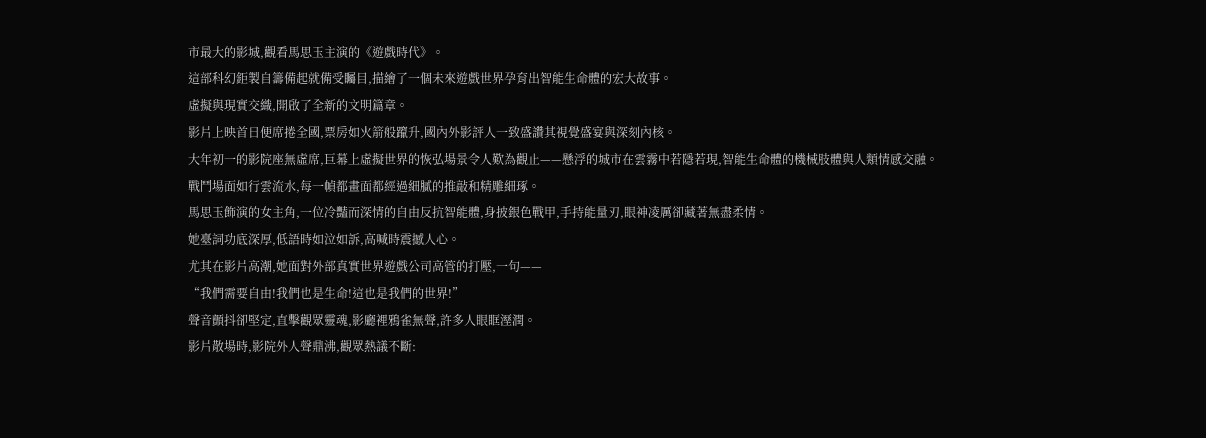市最大的影城,觀看馬思玉主演的《遊戲時代》。
這部科幻鉅製自籌備起就備受矚目,描繪了一個未來遊戲世界孕育出智能生命體的宏大故事。
虛擬與現實交織,開啟了全新的文明篇章。
影片上映首日便席捲全國,票房如火箭般躥升,國內外影評人一致盛讚其視覺盛宴與深刻內核。
大年初一的影院座無虛席,巨幕上虛擬世界的恢弘場景令人歎為觀止——懸浮的城市在雲霧中若隱若現,智能生命體的機械肢體與人類情感交融。
戰鬥場面如行雲流水,每一幀都畫面都經過細膩的推敲和精雕細琢。
馬思玉飾演的女主角,一位冷豔而深情的自由反抗智能體,身披銀色戰甲,手持能量刃,眼神凌厲卻藏著無盡柔情。
她臺詞功底深厚,低語時如泣如訴,高喊時震撼人心。
尤其在影片高潮,她面對外部真實世界遊戲公司高管的打壓,一句——
“我們需要自由!我們也是生命!這也是我們的世界!”
聲音顫抖卻堅定,直擊觀眾靈魂,影廳裡鴉雀無聲,許多人眼眶溼潤。
影片散場時,影院外人聲鼎沸,觀眾熱議不斷: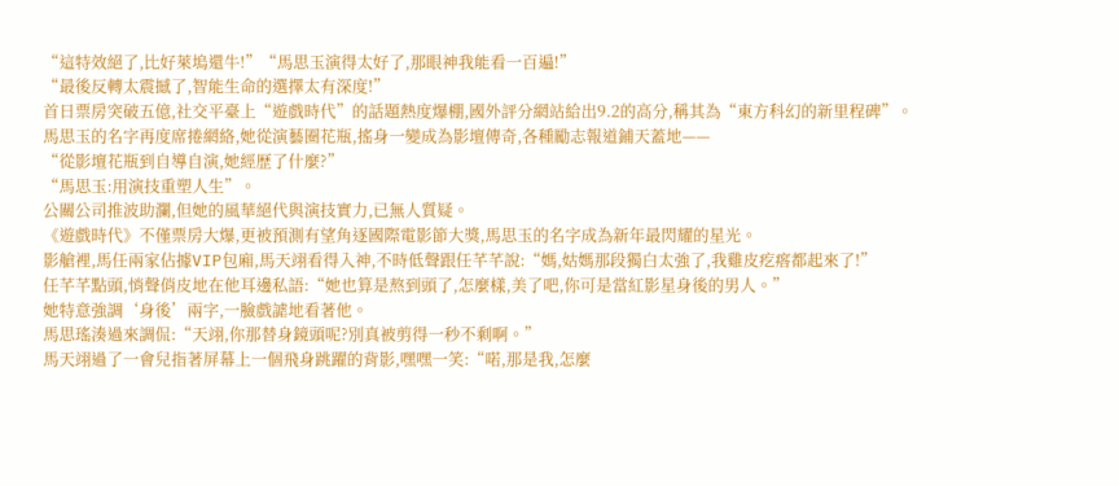“這特效絕了,比好萊塢還牛!”“馬思玉演得太好了,那眼神我能看一百遍!”
“最後反轉太震撼了,智能生命的選擇太有深度!”
首日票房突破五億,社交平臺上“遊戲時代”的話題熱度爆棚,國外評分網站給出9.2的高分,稱其為“東方科幻的新里程碑”。
馬思玉的名字再度席捲網絡,她從演藝圈花瓶,搖身一變成為影壇傳奇,各種勵志報道鋪天蓋地——
“從影壇花瓶到自導自演,她經歷了什麼?”
“馬思玉:用演技重塑人生”。
公關公司推波助瀾,但她的風華絕代與演技實力,已無人質疑。
《遊戲時代》不僅票房大爆,更被預測有望角逐國際電影節大獎,馬思玉的名字成為新年最閃耀的星光。
影艙裡,馬任兩家佔據VIP包廂,馬天翊看得入神,不時低聲跟任芊芊說:“媽,姑媽那段獨白太強了,我雞皮疙瘩都起來了!”
任芊芊點頭,悄聲俏皮地在他耳邊私語:“她也算是熬到頭了,怎麼樣,美了吧,你可是當紅影星身後的男人。”
她特意強調‘身後’兩字,一臉戲謔地看著他。
馬思瑤湊過來調侃:“天翊,你那替身鏡頭呢?別真被剪得一秒不剩啊。”
馬天翊過了一會兒指著屏幕上一個飛身跳躍的背影,嘿嘿一笑:“喏,那是我,怎麼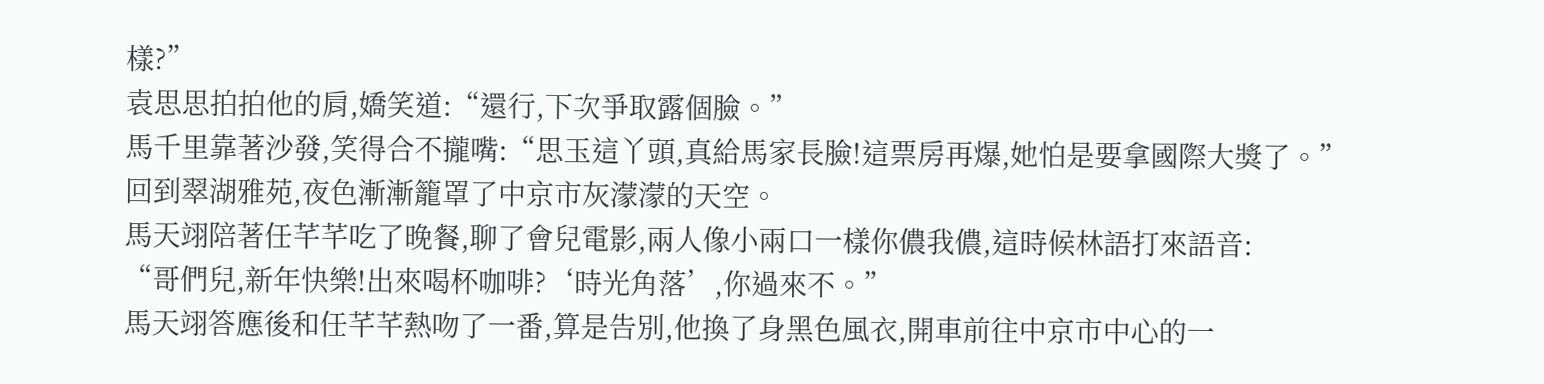樣?”
袁思思拍拍他的肩,嬌笑道:“還行,下次爭取露個臉。”
馬千里靠著沙發,笑得合不攏嘴:“思玉這丫頭,真給馬家長臉!這票房再爆,她怕是要拿國際大獎了。”
回到翠湖雅苑,夜色漸漸籠罩了中京市灰濛濛的天空。
馬天翊陪著任芊芊吃了晚餐,聊了會兒電影,兩人像小兩口一樣你儂我儂,這時候林語打來語音:
“哥們兒,新年快樂!出來喝杯咖啡?‘時光角落’,你過來不。”
馬天翊答應後和任芊芊熱吻了一番,算是告別,他換了身黑色風衣,開車前往中京市中心的一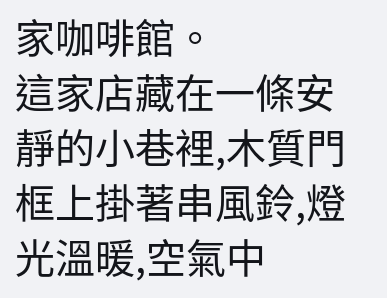家咖啡館。
這家店藏在一條安靜的小巷裡,木質門框上掛著串風鈴,燈光溫暖,空氣中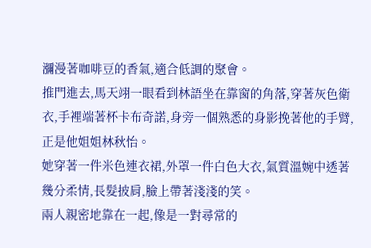瀰漫著咖啡豆的香氣,適合低調的聚會。
推門進去,馬天翊一眼看到林語坐在靠窗的角落,穿著灰色衛衣,手裡端著杯卡布奇諾,身旁一個熟悉的身影挽著他的手臂,正是他姐姐林秋怡。
她穿著一件米色連衣裙,外罩一件白色大衣,氣質溫婉中透著幾分柔情,長髮披肩,臉上帶著淺淺的笑。
兩人親密地靠在一起,像是一對尋常的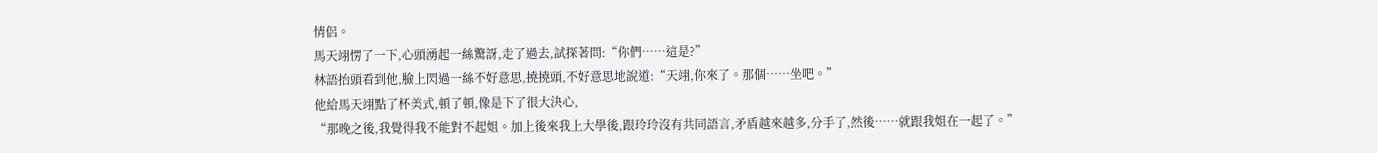情侶。
馬天翊愣了一下,心頭湧起一絲驚訝,走了過去,試探著問:“你們……這是?”
林語抬頭看到他,臉上閃過一絲不好意思,撓撓頭,不好意思地說道:“天翊,你來了。那個……坐吧。”
他給馬天翊點了杯美式,頓了頓,像是下了很大決心,
“那晚之後,我覺得我不能對不起姐。加上後來我上大學後,跟玲玲沒有共同語言,矛盾越來越多,分手了,然後……就跟我姐在一起了。”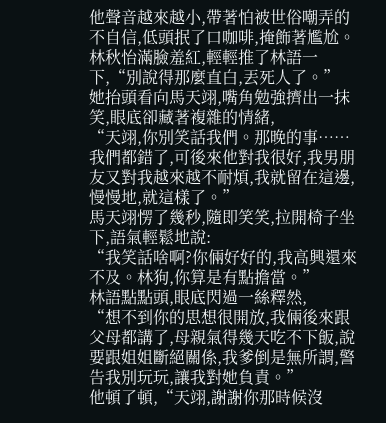他聲音越來越小,帶著怕被世俗嘲弄的不自信,低頭抿了口咖啡,掩飾著尷尬。
林秋怡滿臉羞紅,輕輕推了林語一下,“別說得那麼直白,丟死人了。”
她抬頭看向馬天翊,嘴角勉強擠出一抹笑,眼底卻藏著複雜的情緒,
“天翊,你別笑話我們。那晚的事……我們都錯了,可後來他對我很好,我男朋友又對我越來越不耐煩,我就留在這邊,慢慢地,就這樣了。”
馬天翊愣了幾秒,隨即笑笑,拉開椅子坐下,語氣輕鬆地說:
“我笑話啥啊?你倆好好的,我高興還來不及。林狗,你算是有點擔當。”
林語點點頭,眼底閃過一絲釋然,
“想不到你的思想很開放,我倆後來跟父母都講了,母親氣得幾天吃不下飯,說要跟姐姐斷絕關係,我爹倒是無所謂,警告我別玩玩,讓我對她負責。”
他頓了頓,“天翊,謝謝你那時候沒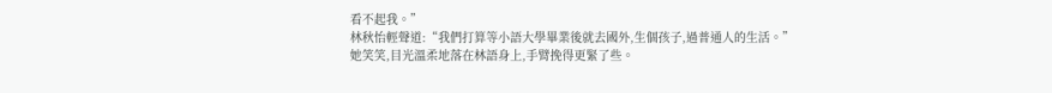看不起我。”
林秋怡輕聲道:“我們打算等小語大學畢業後就去國外,生個孩子,過普通人的生活。”
她笑笑,目光溫柔地落在林語身上,手臂挽得更緊了些。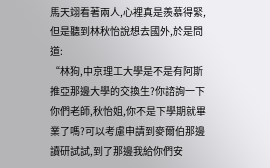馬天翊看著兩人,心裡真是羨慕得緊,但是聽到林秋怡說想去國外,於是問道:
“林狗,中京理工大學是不是有阿斯推亞那邊大學的交換生?你諮詢一下你們老師,秋怡姐,你不是下學期就畢業了嗎?可以考慮申請到麥爾伯那邊讀研試試,到了那邊我給你們安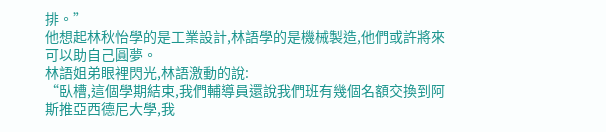排。”
他想起林秋怡學的是工業設計,林語學的是機械製造,他們或許將來可以助自己圓夢。
林語姐弟眼裡閃光,林語激動的說:
“臥槽,這個學期結束,我們輔導員還說我們班有幾個名額交換到阿斯推亞西德尼大學,我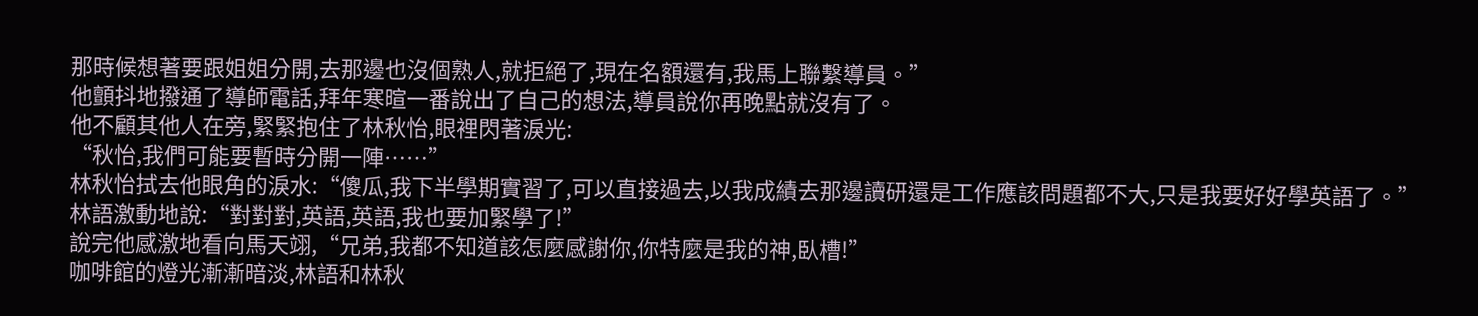那時候想著要跟姐姐分開,去那邊也沒個熟人,就拒絕了,現在名額還有,我馬上聯繫導員。”
他顫抖地撥通了導師電話,拜年寒暄一番說出了自己的想法,導員說你再晚點就沒有了。
他不顧其他人在旁,緊緊抱住了林秋怡,眼裡閃著淚光:
“秋怡,我們可能要暫時分開一陣……”
林秋怡拭去他眼角的淚水:“傻瓜,我下半學期實習了,可以直接過去,以我成績去那邊讀研還是工作應該問題都不大,只是我要好好學英語了。”
林語激動地說:“對對對,英語,英語,我也要加緊學了!”
說完他感激地看向馬天翊,“兄弟,我都不知道該怎麼感謝你,你特麼是我的神,臥槽!”
咖啡館的燈光漸漸暗淡,林語和林秋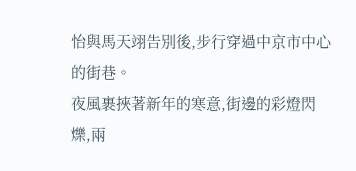怡與馬天翊告別後,步行穿過中京市中心的街巷。
夜風裹挾著新年的寒意,街邊的彩燈閃爍,兩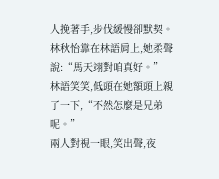人挽著手,步伐緩慢卻默契。林秋怡靠在林語肩上,她柔聲說:“馬天翊對咱真好。”
林語笑笑,低頭在她額頭上親了一下,“不然怎麼是兄弟呢。”
兩人對視一眼,笑出聲,夜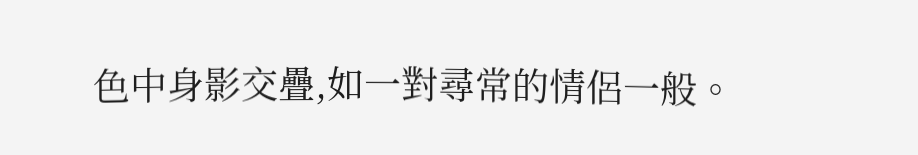色中身影交疊,如一對尋常的情侶一般。